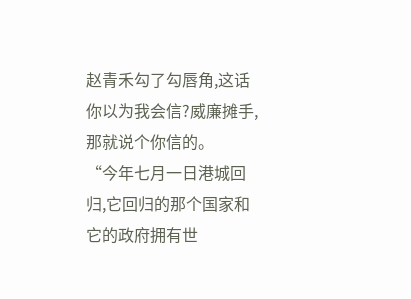赵青禾勾了勾唇角,这话你以为我会信?威廉摊手,那就说个你信的。
“今年七月一日港城回归,它回归的那个国家和它的政府拥有世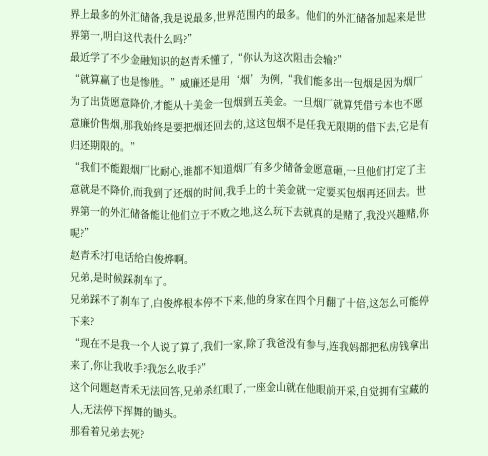界上最多的外汇储备,我是说最多,世界范围内的最多。他们的外汇储备加起来是世界第一,明白这代表什么吗?”
最近学了不少金融知识的赵青禾懂了,“你认为这次阻击会输?”
“就算赢了也是惨胜。”威廉还是用‘烟’为例,“我们能多出一包烟是因为烟厂为了出货愿意降价,才能从十美金一包烟到五美金。一旦烟厂就算凭借亏本也不愿意廉价售烟,那我始终是要把烟还回去的,这这包烟不是任我无限期的借下去,它是有归还期限的。”
“我们不能跟烟厂比耐心,谁都不知道烟厂有多少储备金愿意砸,一旦他们打定了主意就是不降价,而我到了还烟的时间,我手上的十美金就一定要买包烟再还回去。世界第一的外汇储备能让他们立于不败之地,这么玩下去就真的是赌了,我没兴趣赌,你呢?”
赵青禾?打电话给白俊烨啊。
兄弟,是时候踩刹车了。
兄弟踩不了刹车了,白俊烨根本停不下来,他的身家在四个月翻了十倍,这怎么可能停下来?
“现在不是我一个人说了算了,我们一家,除了我爸没有参与,连我妈都把私房钱拿出来了,你让我收手?我怎么收手?”
这个问题赵青禾无法回答,兄弟杀红眼了,一座金山就在他眼前开采,自觉拥有宝藏的人,无法停下挥舞的锄头。
那看着兄弟去死?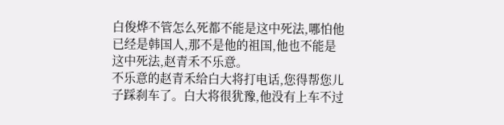白俊烨不管怎么死都不能是这中死法,哪怕他已经是韩国人,那不是他的祖国,他也不能是这中死法,赵青禾不乐意。
不乐意的赵青禾给白大将打电话,您得帮您儿子踩刹车了。白大将很犹豫,他没有上车不过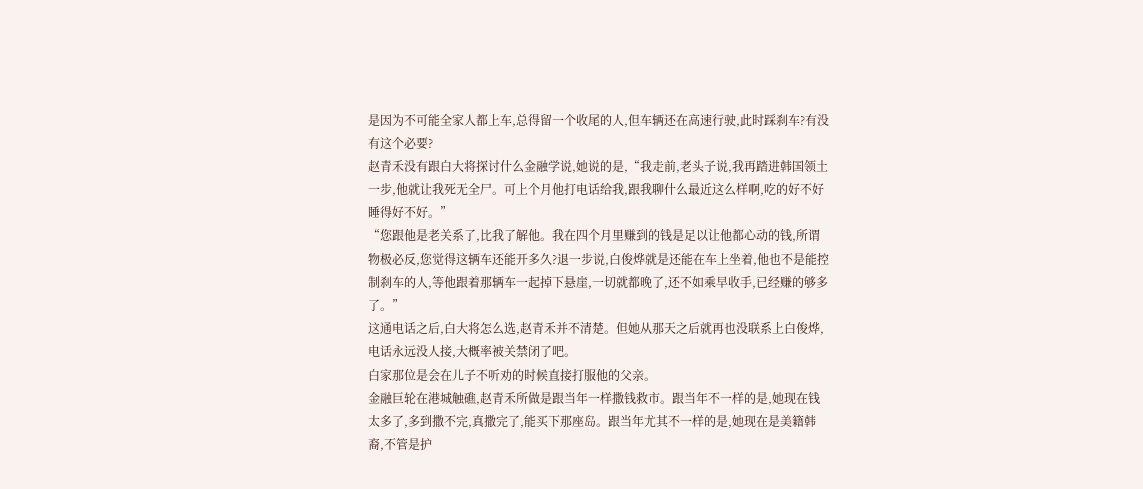是因为不可能全家人都上车,总得留一个收尾的人,但车辆还在高速行驶,此时踩刹车?有没有这个必要?
赵青禾没有跟白大将探讨什么金融学说,她说的是,“我走前,老头子说,我再踏进韩国领土一步,他就让我死无全尸。可上个月他打电话给我,跟我聊什么最近这么样啊,吃的好不好睡得好不好。”
“您跟他是老关系了,比我了解他。我在四个月里赚到的钱是足以让他都心动的钱,所谓物极必反,您觉得这辆车还能开多久?退一步说,白俊烨就是还能在车上坐着,他也不是能控制刹车的人,等他跟着那辆车一起掉下悬崖,一切就都晚了,还不如乘早收手,已经赚的够多了。”
这通电话之后,白大将怎么选,赵青禾并不清楚。但她从那天之后就再也没联系上白俊烨,电话永远没人接,大概率被关禁闭了吧。
白家那位是会在儿子不听劝的时候直接打服他的父亲。
金融巨轮在港城触礁,赵青禾所做是跟当年一样撒钱救市。跟当年不一样的是,她现在钱太多了,多到撒不完,真撒完了,能买下那座岛。跟当年尤其不一样的是,她现在是美籍韩裔,不管是护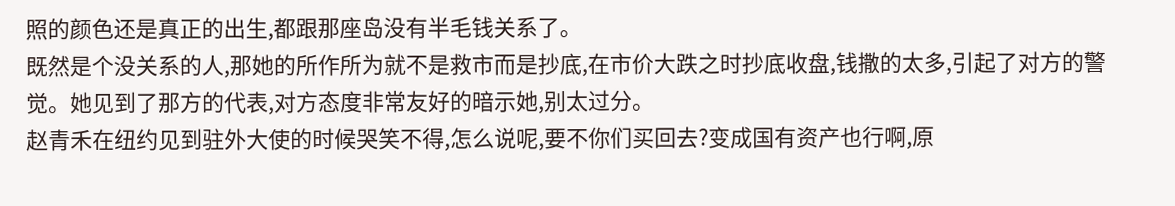照的颜色还是真正的出生,都跟那座岛没有半毛钱关系了。
既然是个没关系的人,那她的所作所为就不是救市而是抄底,在市价大跌之时抄底收盘,钱撒的太多,引起了对方的警觉。她见到了那方的代表,对方态度非常友好的暗示她,别太过分。
赵青禾在纽约见到驻外大使的时候哭笑不得,怎么说呢,要不你们买回去?变成国有资产也行啊,原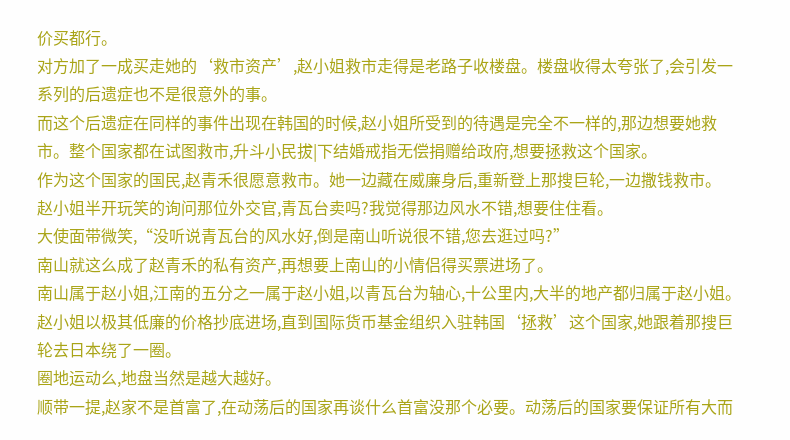价买都行。
对方加了一成买走她的‘救市资产’,赵小姐救市走得是老路子收楼盘。楼盘收得太夸张了,会引发一系列的后遗症也不是很意外的事。
而这个后遗症在同样的事件出现在韩国的时候,赵小姐所受到的待遇是完全不一样的,那边想要她救市。整个国家都在试图救市,升斗小民拔|下结婚戒指无偿捐赠给政府,想要拯救这个国家。
作为这个国家的国民,赵青禾很愿意救市。她一边藏在威廉身后,重新登上那搜巨轮,一边撒钱救市。
赵小姐半开玩笑的询问那位外交官,青瓦台卖吗?我觉得那边风水不错,想要住住看。
大使面带微笑,“没听说青瓦台的风水好,倒是南山听说很不错,您去逛过吗?”
南山就这么成了赵青禾的私有资产,再想要上南山的小情侣得买票进场了。
南山属于赵小姐,江南的五分之一属于赵小姐,以青瓦台为轴心,十公里内,大半的地产都归属于赵小姐。
赵小姐以极其低廉的价格抄底进场,直到国际货币基金组织入驻韩国‘拯救’这个国家,她跟着那搜巨轮去日本绕了一圈。
圈地运动么,地盘当然是越大越好。
顺带一提,赵家不是首富了,在动荡后的国家再谈什么首富没那个必要。动荡后的国家要保证所有大而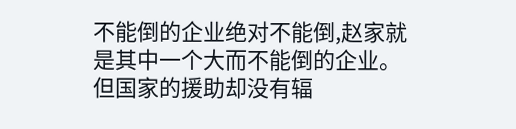不能倒的企业绝对不能倒,赵家就是其中一个大而不能倒的企业。
但国家的援助却没有辐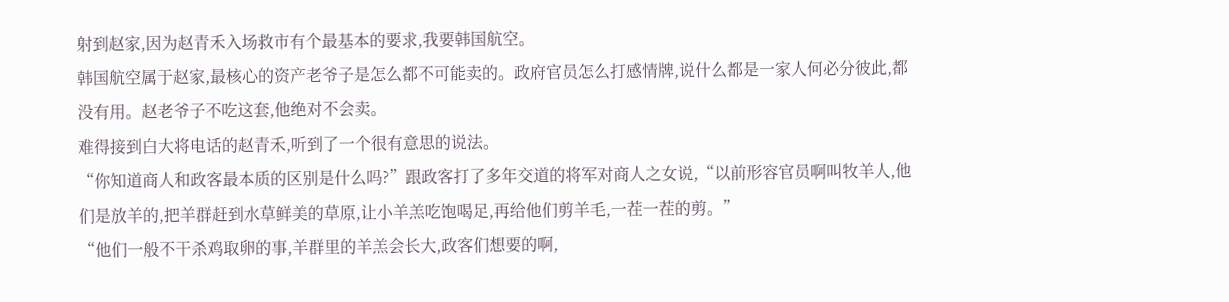射到赵家,因为赵青禾入场救市有个最基本的要求,我要韩国航空。
韩国航空属于赵家,最核心的资产老爷子是怎么都不可能卖的。政府官员怎么打感情牌,说什么都是一家人何必分彼此,都没有用。赵老爷子不吃这套,他绝对不会卖。
难得接到白大将电话的赵青禾,听到了一个很有意思的说法。
“你知道商人和政客最本质的区别是什么吗?”跟政客打了多年交道的将军对商人之女说,“以前形容官员啊叫牧羊人,他们是放羊的,把羊群赶到水草鲜美的草原,让小羊羔吃饱喝足,再给他们剪羊毛,一茬一茬的剪。”
“他们一般不干杀鸡取卵的事,羊群里的羊羔会长大,政客们想要的啊,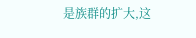是族群的扩大,这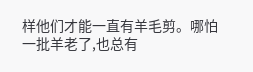样他们才能一直有羊毛剪。哪怕一批羊老了,也总有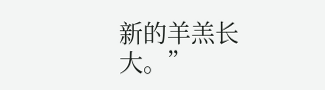新的羊羔长大。”